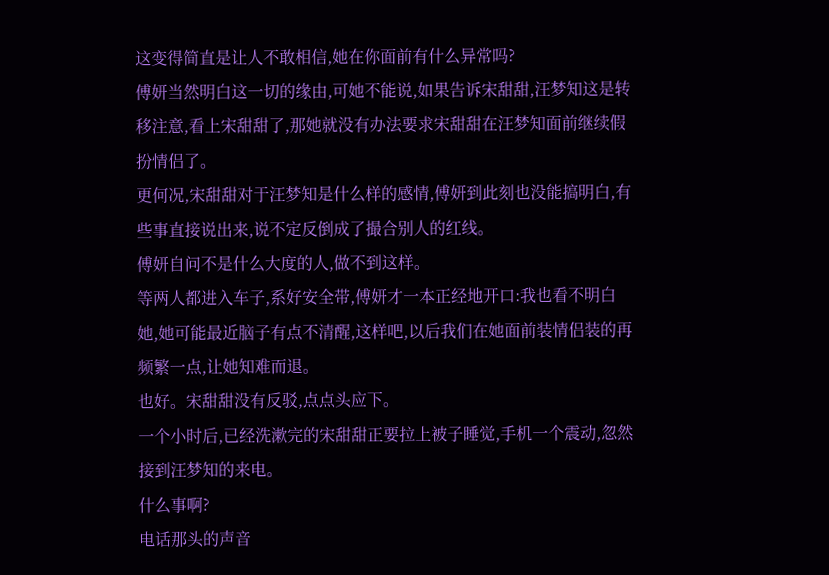这变得简直是让人不敢相信,她在你面前有什么异常吗?
傅妍当然明白这一切的缘由,可她不能说,如果告诉宋甜甜,汪梦知这是转移注意,看上宋甜甜了,那她就没有办法要求宋甜甜在汪梦知面前继续假扮情侣了。
更何况,宋甜甜对于汪梦知是什么样的感情,傅妍到此刻也没能搞明白,有些事直接说出来,说不定反倒成了撮合别人的红线。
傅妍自问不是什么大度的人,做不到这样。
等两人都进入车子,系好安全带,傅妍才一本正经地开口:我也看不明白她,她可能最近脑子有点不清醒,这样吧,以后我们在她面前装情侣装的再频繁一点,让她知难而退。
也好。宋甜甜没有反驳,点点头应下。
一个小时后,已经洗漱完的宋甜甜正要拉上被子睡觉,手机一个震动,忽然接到汪梦知的来电。
什么事啊?
电话那头的声音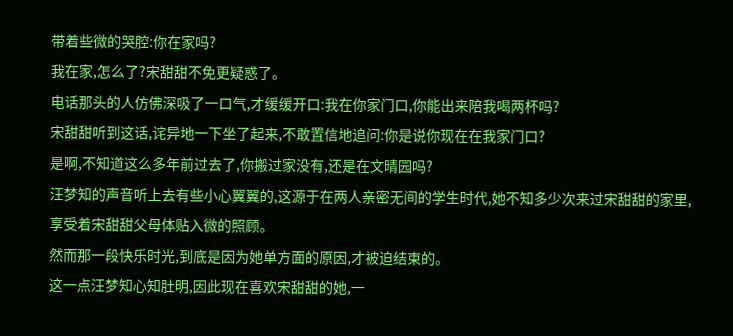带着些微的哭腔:你在家吗?
我在家,怎么了?宋甜甜不免更疑惑了。
电话那头的人仿佛深吸了一口气,才缓缓开口:我在你家门口,你能出来陪我喝两杯吗?
宋甜甜听到这话,诧异地一下坐了起来,不敢置信地追问:你是说你现在在我家门口?
是啊,不知道这么多年前过去了,你搬过家没有,还是在文晴园吗?
汪梦知的声音听上去有些小心翼翼的,这源于在两人亲密无间的学生时代,她不知多少次来过宋甜甜的家里,享受着宋甜甜父母体贴入微的照顾。
然而那一段快乐时光,到底是因为她单方面的原因,才被迫结束的。
这一点汪梦知心知肚明,因此现在喜欢宋甜甜的她,一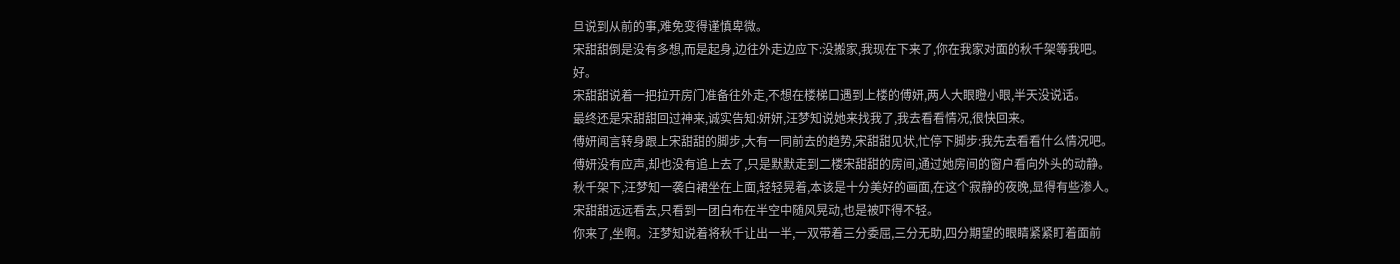旦说到从前的事,难免变得谨慎卑微。
宋甜甜倒是没有多想,而是起身,边往外走边应下:没搬家,我现在下来了,你在我家对面的秋千架等我吧。
好。
宋甜甜说着一把拉开房门准备往外走,不想在楼梯口遇到上楼的傅妍,两人大眼瞪小眼,半天没说话。
最终还是宋甜甜回过神来,诚实告知:妍妍,汪梦知说她来找我了,我去看看情况,很快回来。
傅妍闻言转身跟上宋甜甜的脚步,大有一同前去的趋势,宋甜甜见状,忙停下脚步:我先去看看什么情况吧。
傅妍没有应声,却也没有追上去了,只是默默走到二楼宋甜甜的房间,通过她房间的窗户看向外头的动静。
秋千架下,汪梦知一袭白裙坐在上面,轻轻晃着,本该是十分美好的画面,在这个寂静的夜晚,显得有些渗人。
宋甜甜远远看去,只看到一团白布在半空中随风晃动,也是被吓得不轻。
你来了,坐啊。汪梦知说着将秋千让出一半,一双带着三分委屈,三分无助,四分期望的眼睛紧紧盯着面前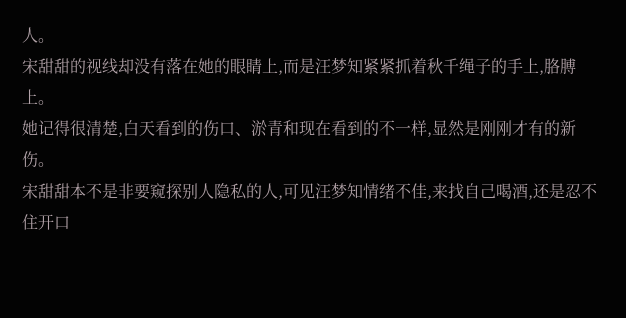人。
宋甜甜的视线却没有落在她的眼睛上,而是汪梦知紧紧抓着秋千绳子的手上,胳膊上。
她记得很清楚,白天看到的伤口、淤青和现在看到的不一样,显然是刚刚才有的新伤。
宋甜甜本不是非要窥探别人隐私的人,可见汪梦知情绪不佳,来找自己喝酒,还是忍不住开口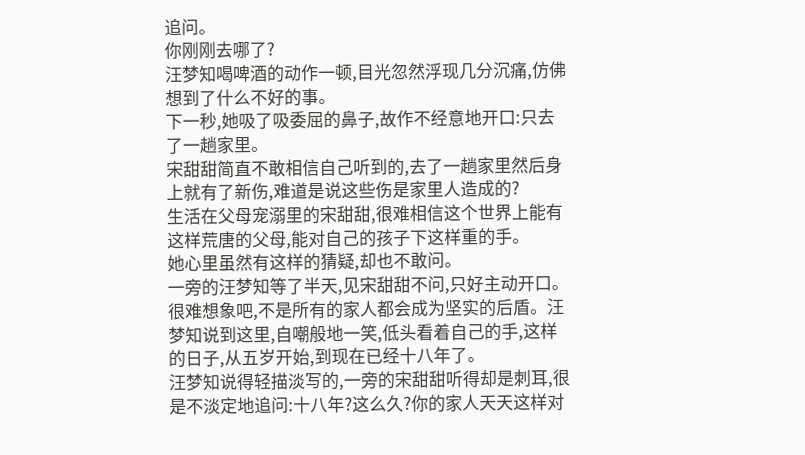追问。
你刚刚去哪了?
汪梦知喝啤酒的动作一顿,目光忽然浮现几分沉痛,仿佛想到了什么不好的事。
下一秒,她吸了吸委屈的鼻子,故作不经意地开口:只去了一趟家里。
宋甜甜简直不敢相信自己听到的,去了一趟家里然后身上就有了新伤,难道是说这些伤是家里人造成的?
生活在父母宠溺里的宋甜甜,很难相信这个世界上能有这样荒唐的父母,能对自己的孩子下这样重的手。
她心里虽然有这样的猜疑,却也不敢问。
一旁的汪梦知等了半天,见宋甜甜不问,只好主动开口。
很难想象吧,不是所有的家人都会成为坚实的后盾。汪梦知说到这里,自嘲般地一笑,低头看着自己的手,这样的日子,从五岁开始,到现在已经十八年了。
汪梦知说得轻描淡写的,一旁的宋甜甜听得却是刺耳,很是不淡定地追问:十八年?这么久?你的家人天天这样对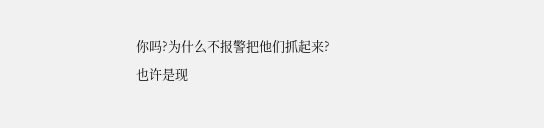你吗?为什么不报警把他们抓起来?
也许是现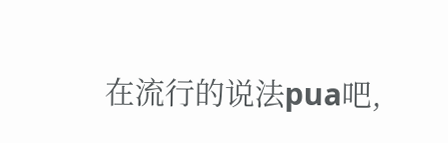在流行的说法pua吧,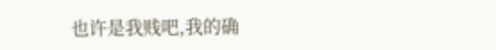也许是我贱吧,我的确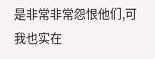是非常非常怨恨他们,可我也实在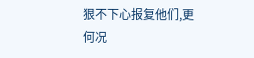狠不下心报复他们,更何况